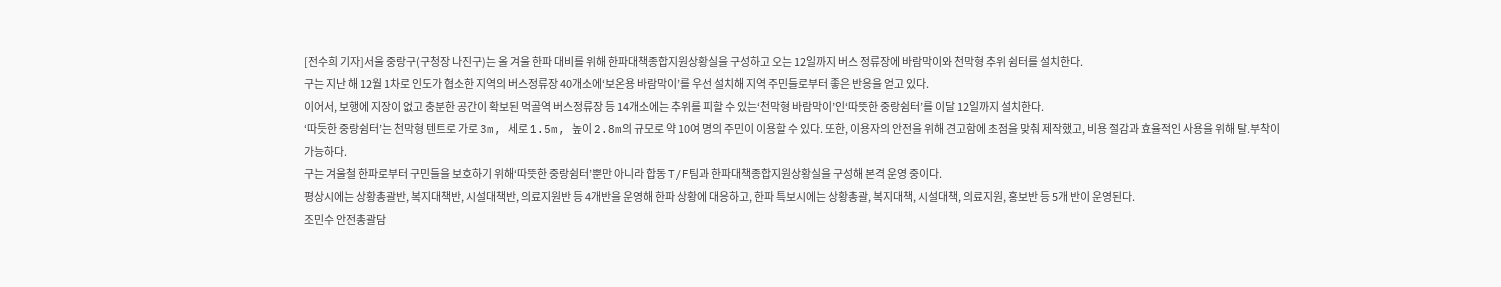[전수희 기자]서울 중랑구(구청장 나진구)는 올 겨울 한파 대비를 위해 한파대책종합지원상황실을 구성하고 오는 12일까지 버스 정류장에 바람막이와 천막형 추위 쉼터를 설치한다.
구는 지난 해 12월 1차로 인도가 협소한 지역의 버스정류장 40개소에‘보온용 바람막이’를 우선 설치해 지역 주민들로부터 좋은 반응을 얻고 있다.
이어서, 보행에 지장이 없고 충분한 공간이 확보된 먹골역 버스정류장 등 14개소에는 추위를 피할 수 있는‘천막형 바람막이’인‘따뜻한 중랑쉼터’를 이달 12일까지 설치한다.
‘따듯한 중랑쉼터’는 천막형 텐트로 가로 3m, 세로 1.5m, 높이 2.8m의 규모로 약 10여 명의 주민이 이용할 수 있다. 또한, 이용자의 안전을 위해 견고함에 초점을 맞춰 제작했고, 비용 절감과 효율적인 사용을 위해 탈.부착이 가능하다.
구는 겨울철 한파로부터 구민들을 보호하기 위해‘따뜻한 중랑쉼터’뿐만 아니라 합동 T/F팀과 한파대책종합지원상황실을 구성해 본격 운영 중이다.
평상시에는 상황총괄반, 복지대책반, 시설대책반, 의료지원반 등 4개반을 운영해 한파 상황에 대응하고, 한파 특보시에는 상황총괄, 복지대책, 시설대책, 의료지원, 홍보반 등 5개 반이 운영된다.
조민수 안전총괄담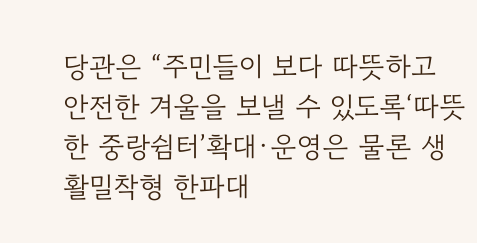당관은 “주민들이 보다 따뜻하고 안전한 겨울을 보낼 수 있도록‘따뜻한 중랑쉼터’확대·운영은 물론 생활밀착형 한파대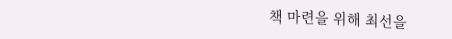책 마련을 위해 최선을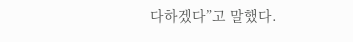다하겠다”고 말했다.